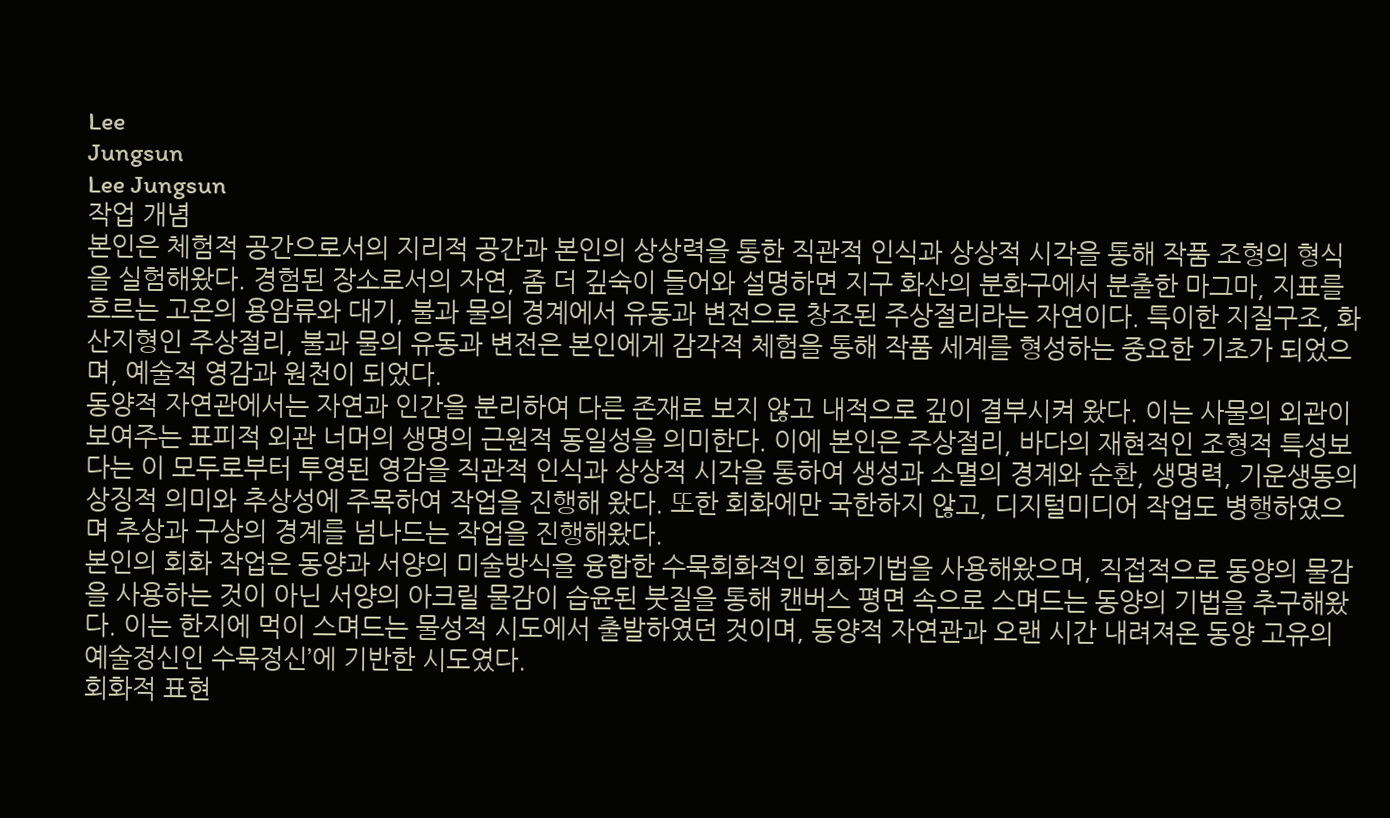Lee
Jungsun
Lee Jungsun
작업 개념
본인은 체험적 공간으로서의 지리적 공간과 본인의 상상력을 통한 직관적 인식과 상상적 시각을 통해 작품 조형의 형식을 실험해왔다. 경험된 장소로서의 자연, 좀 더 깊숙이 들어와 설명하면 지구 화산의 분화구에서 분출한 마그마, 지표를 흐르는 고온의 용암류와 대기, 불과 물의 경계에서 유동과 변전으로 창조된 주상절리라는 자연이다. 특이한 지질구조, 화산지형인 주상절리, 불과 물의 유동과 변전은 본인에게 감각적 체험을 통해 작품 세계를 형성하는 중요한 기초가 되었으며, 예술적 영감과 원천이 되었다.
동양적 자연관에서는 자연과 인간을 분리하여 다른 존재로 보지 않고 내적으로 깊이 결부시켜 왔다. 이는 사물의 외관이 보여주는 표피적 외관 너머의 생명의 근원적 동일성을 의미한다. 이에 본인은 주상절리, 바다의 재현적인 조형적 특성보다는 이 모두로부터 투영된 영감을 직관적 인식과 상상적 시각을 통하여 생성과 소멸의 경계와 순환, 생명력, 기운생동의 상징적 의미와 추상성에 주목하여 작업을 진행해 왔다. 또한 회화에만 국한하지 않고, 디지털미디어 작업도 병행하였으며 추상과 구상의 경계를 넘나드는 작업을 진행해왔다.
본인의 회화 작업은 동양과 서양의 미술방식을 융합한 수묵회화적인 회화기법을 사용해왔으며, 직접적으로 동양의 물감을 사용하는 것이 아닌 서양의 아크릴 물감이 습윤된 붓질을 통해 캔버스 평면 속으로 스며드는 동양의 기법을 추구해왔다. 이는 한지에 먹이 스며드는 물성적 시도에서 출발하였던 것이며, 동양적 자연관과 오랜 시간 내려져온 동양 고유의 예술정신인 수묵정신’에 기반한 시도였다.
회화적 표현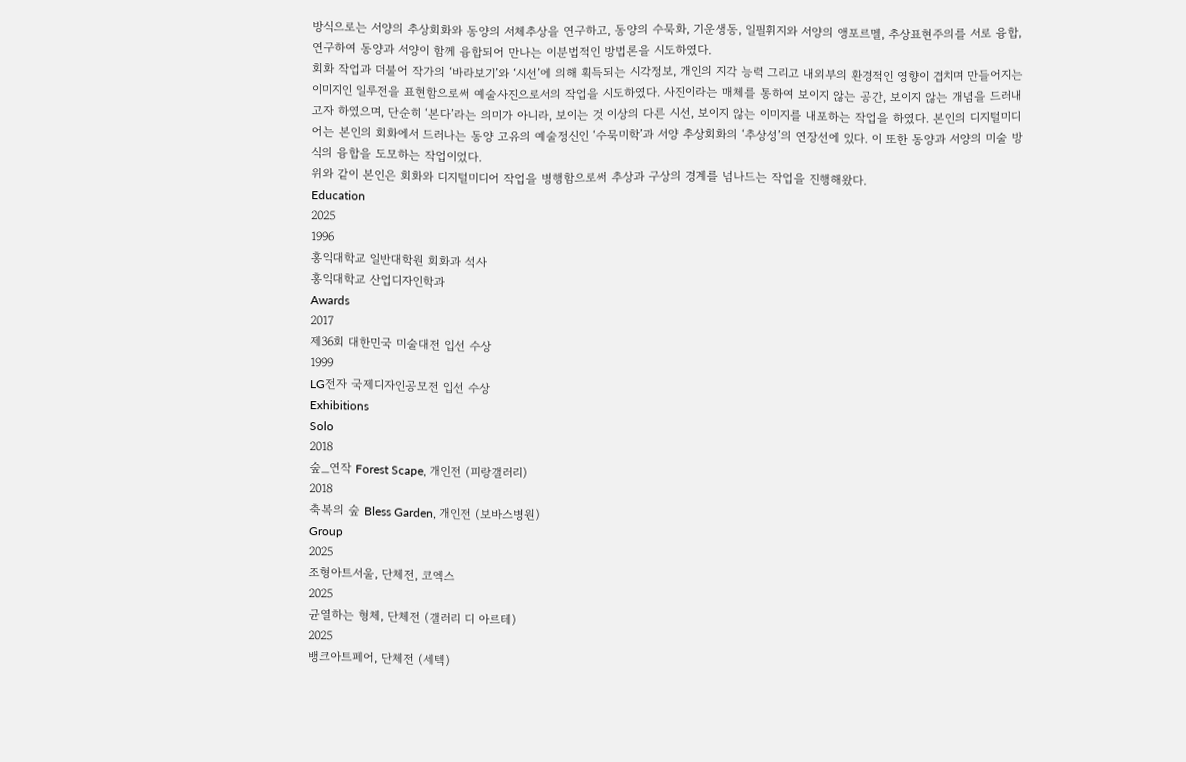방식으로는 서양의 추상회화와 동양의 서체추상을 연구하고, 동양의 수묵화, 기운생동, 일필휘지와 서양의 앵포르멜, 추상표현주의를 서로 융합, 연구하여 동양과 서양이 함께 융합되어 만나는 이분법적인 방법론을 시도하였다.
회화 작업과 더불어 작가의 ‘바라보기’와 ‘시선’에 의해 획득되는 시각정보, 개인의 지각 능력 그리고 내외부의 환경적인 영향이 겹치며 만들어지는 이미지인 일루전을 표현함으로써 예술사진으로서의 작업을 시도하였다. 사진이라는 매체를 통하여 보이지 않는 공간, 보이지 않는 개념을 드러내고자 하였으며, 단순히 ‘본다’라는 의미가 아니라, 보이는 것 이상의 다른 시선, 보이지 않는 이미지를 내포하는 작업을 하였다. 본인의 디지털미디어는 본인의 회화에서 드러나는 동양 고유의 예술정신인 ‘수묵미학’과 서양 추상회화의 ‘추상성’의 연장선에 있다. 이 또한 동양과 서양의 미술 방식의 융합을 도모하는 작업이었다.
위와 같이 본인은 회화와 디지털미디어 작업을 병행함으로써 추상과 구상의 경계를 넘나드는 작업을 진행해왔다.
Education
2025
1996
홍익대학교 일반대학원 회화과 석사
홍익대학교 산업디자인학과
Awards
2017
제36회 대한민국 미술대전 입선 수상
1999
LG전자 국제디자인공모전 입선 수상
Exhibitions
Solo
2018
숲_연작 Forest Scape, 개인전 (피랑갤러리)
2018
축복의 숲 Bless Garden, 개인전 (보바스병원)
Group
2025
조형아트서울, 단체전, 코엑스
2025
균열하는 형체, 단체전 (갤러리 디 아르테)
2025
뱅크아트페어, 단체전 (세텍)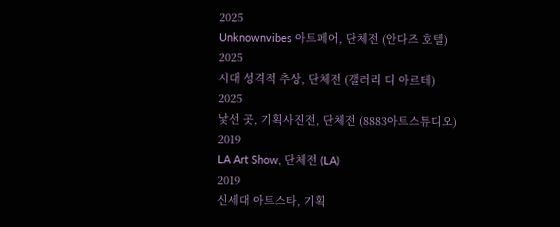2025
Unknownvibes 아트페어, 단체전 (안다즈 호텔)
2025
시대 성격적 추상, 단체전 (갤러리 디 아르테)
2025
낯선 곳, 기획사진전, 단체전 (8883아트스튜디오)
2019
LA Art Show, 단체전 (LA)
2019
신세대 아트스타, 기획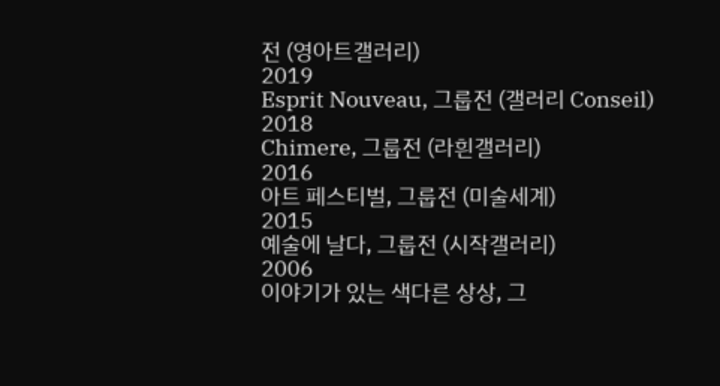전 (영아트갤러리)
2019
Esprit Nouveau, 그룹전 (갤러리 Conseil)
2018
Chimere, 그룹전 (라흰갤러리)
2016
아트 페스티벌, 그룹전 (미술세계)
2015
예술에 날다, 그룹전 (시작갤러리)
2006
이야기가 있는 색다른 상상, 그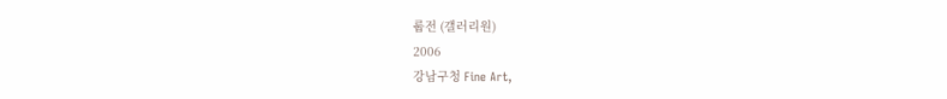룹전 (갤러리원)
2006
강남구청 Fine Art,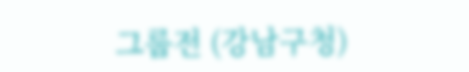그룹전 (강남구청)